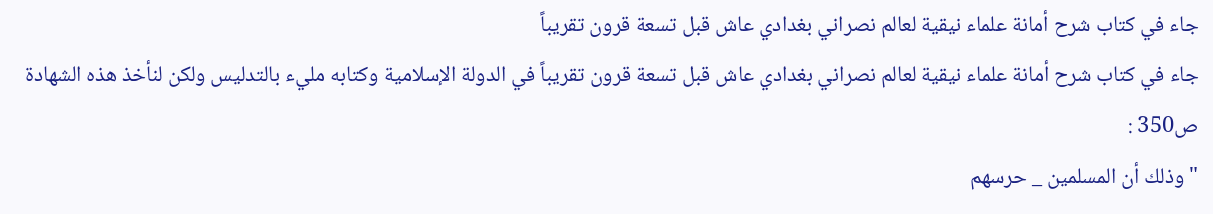جاء في كتاب شرح أمانة علماء نيقية لعالم نصراني بغدادي عاش قبل تسعة قرون تقريباً
جاء في كتاب شرح أمانة علماء نيقية لعالم نصراني بغدادي عاش قبل تسعة قرون تقريباً في الدولة الإسلامية وكتابه مليء بالتدليس ولكن لنأخذ هذه الشهادة ص350 :
" وذلك أن المسلمين _ حرسهم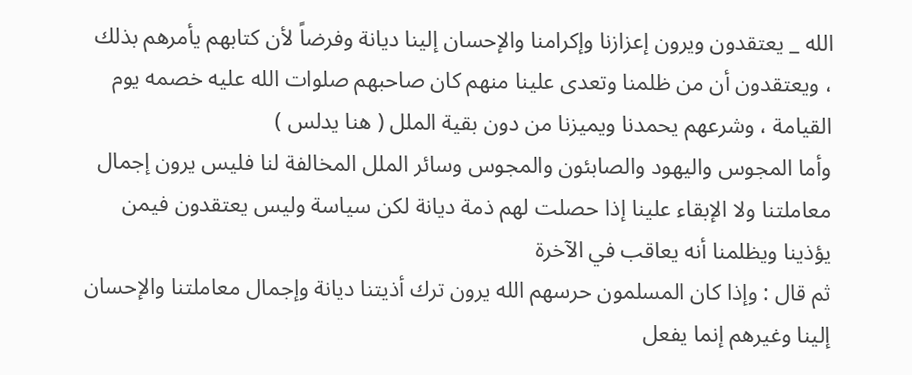الله _ يعتقدون ويرون إعزازنا وإكرامنا والإحسان إلينا ديانة وفرضاً لأن كتابهم يأمرهم بذلك ، ويعتقدون أن من ظلمنا وتعدى علينا منهم كان صاحبهم صلوات الله عليه خصمه يوم القيامة ، وشرعهم يحمدنا ويميزنا من دون بقية الملل ( هنا يدلس )
وأما المجوس واليهود والصابئون والمجوس وسائر الملل المخالفة لنا فليس يرون إجمال معاملتنا ولا الإبقاء علينا إذا حصلت لهم ذمة ديانة لكن سياسة وليس يعتقدون فيمن يؤذينا ويظلمنا أنه يعاقب في الآخرة
ثم قال : وإذا كان المسلمون حرسهم الله يرون ترك أذيتنا ديانة وإجمال معاملتنا والإحسان إلينا وغيرهم إنما يفعل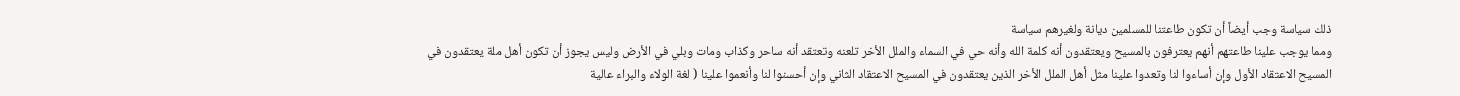ذلك سياسة وجب أيضاً أن تكون طاعتنا للمسلمين ديانة ولغيرهم سياسة
ومما يوجب علينا طاعتهم أنهم يعترفون بالمسيح ويعتقدون أنه كلمة الله وأنه حي في السماء والملل الأخر تلعنه وتعتقد أنه ساحر وكذاب ومات وبلي في الأرض وليس يجوز أن تكون أهل ملة يعتقدون في المسيح الاعتقاد الأول وإن أساءوا لنا وتعدوا علينا مثل أهل الملل الأخر الذين يعتقدون في المسيح الاعتقاد الثاني وإن أحسنوا لنا وأنعموا علينا ( لغة الولاء والبراء عالية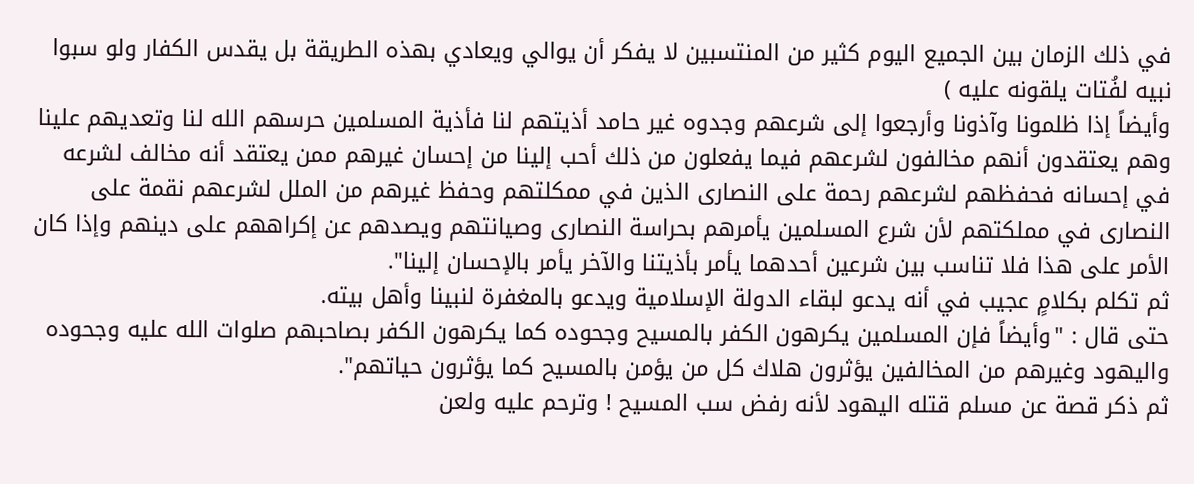في ذلك الزمان بين الجميع اليوم كثير من المنتسبين لا يفكر أن يوالي ويعادي بهذه الطريقة بل يقدس الكفار ولو سبوا نبيه لفُتات يلقونه عليه )
وأيضاً إذا ظلمونا وآذونا وأرجعوا إلى شرعهم وجدوه غير حامد أذيتهم لنا فأذية المسلمين حرسهم الله لنا وتعديهم علينا وهم يعتقدون أنهم مخالفون لشرعهم فيما يفعلون من ذلك أحب إلينا من إحسان غيرهم ممن يعتقد أنه مخالف لشرعه في إحسانه فحفظهم لشرعهم رحمة على النصارى الذين في ممكلتهم وحفظ غيرهم من الملل لشرعهم نقمة على النصارى في مملكتهم لأن شرع المسلمين يأمرهم بحراسة النصارى وصيانتهم ويصدهم عن إكراههم على دينهم وإذا كان الأمر على هذا فلا تناسب بين شرعين أحدهما يأمر بأذيتنا والآخر يأمر بالإحسان إلينا".
ثم تكلم بكلامٍ عجيب في أنه يدعو لبقاء الدولة الإسلامية ويدعو بالمغفرة لنبينا وأهل بيته.
حتى قال : "وأيضاً فإن المسلمين يكرهون الكفر بالمسيح وجحوده كما يكرهون الكفر بصاحبهم صلوات الله عليه وجحوده واليهود وغيرهم من المخالفين يؤثرون هلاك كل من يؤمن بالمسيح كما يؤثرون حياتهم".
ثم ذكر قصة عن مسلم قتله اليهود لأنه رفض سب المسيح ! وترحم عليه ولعن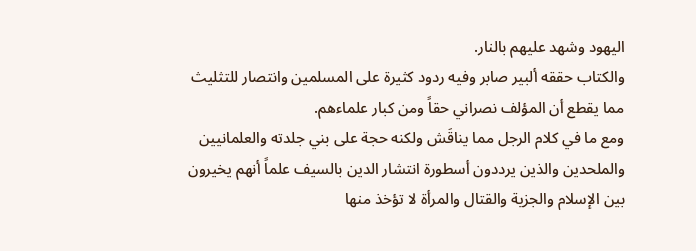اليهود وشهد عليهم بالنار.
والكتاب حققه ألبير صابر وفيه ردود كثيرة على المسلمين وانتصار للتثليث مما يقطع أن المؤلف نصراني حقاً ومن كبار علماءهم.
ومع ما في كلام الرجل مما يناقَش ولكنه حجة على بني جلدته والعلمانيين والملحدين والذين يرددون أسطورة انتشار الدين بالسيف علماً أنهم يخيرون بين الإسلام والجزية والقتال والمرأة لا تؤخذ منها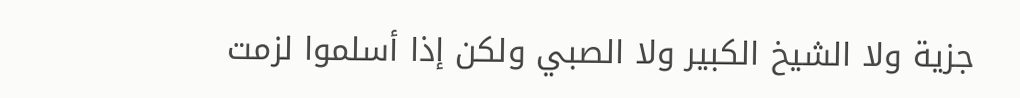جزية ولا الشيخ الكبير ولا الصبي ولكن إذا أسلموا لزمت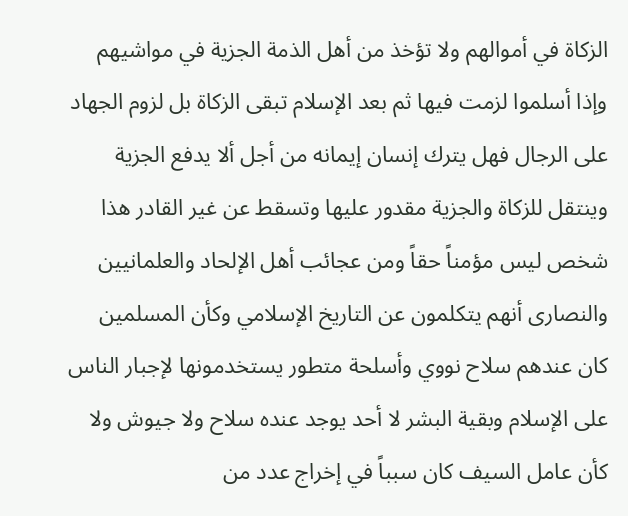الزكاة في أموالهم ولا تؤخذ من أهل الذمة الجزية في مواشيهم وإذا أسلموا لزمت فيها ثم بعد الإسلام تبقى الزكاة بل لزوم الجهاد على الرجال فهل يترك إنسان إيمانه من أجل ألا يدفع الجزية وينتقل للزكاة والجزية مقدور عليها وتسقط عن غير القادر هذا شخص ليس مؤمناً حقاً ومن عجائب أهل الإلحاد والعلمانيين والنصارى أنهم يتكلمون عن التاريخ الإسلامي وكأن المسلمين كان عندهم سلاح نووي وأسلحة متطور يستخدمونها لإجبار الناس على الإسلام وبقية البشر لا أحد يوجد عنده سلاح ولا جيوش ولا كأن عامل السيف كان سبباً في إخراج عدد من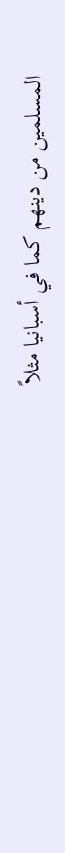المسلمين من دينهم كما في أسبانيا مثلاً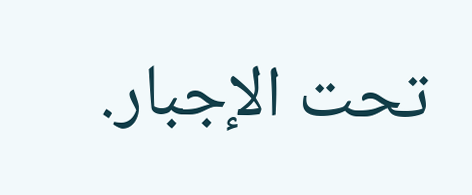تحت الإجبار.